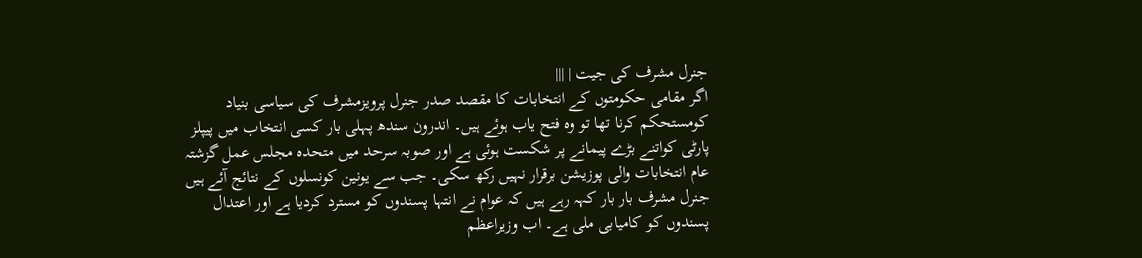جنرل مشرف کی جیت | |||
اگر مقامی حکومتوں کے انتخابات کا مقصد صدر جنرل پرویزمشرف کی سیاسی بنیاد کومستحکم کرنا تھا تو وہ فتح یاب ہوئے ہیں۔ اندرون سندھ پہلی بار کسی انتخاب میں پیپلز پارٹی کواتنے بڑے پیمانے پر شکست ہوئی ہے اور صوبہ سرحد میں متحدہ مجلس عمل گزشتہ عام انتخابات والی پوزیشن برقرار نہیں رکھ سکی۔ جب سے یونین کونسلوں کے نتائج آئے ہیں جنرل مشرف بار بار کہہ رہے ہیں کہ عوام نے انتہا پسندوں کو مسترد کردیا ہے اور اعتدال پسندوں کو کامیابی ملی ہے۔ اب وزیراعظم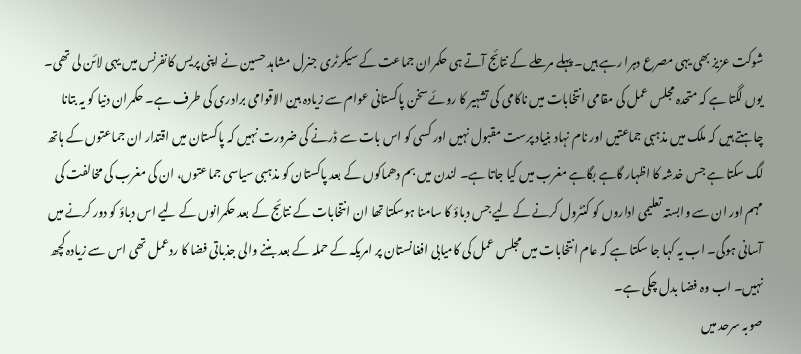شوکت عزیز بھی یہی مصرع دہرا رہے ہیں۔ پہلے مرحلے کے نتائج آتے ہی حکمران جماعت کے سیکرٹری جنرل مشاہد حسین نے اپنی پریس کانفرنس میں یہی لائن لی تھی۔
یوں لگتا ہے کہ متحدہ مجلس عمل کی مقامی انتخابات میں ناکامی کی تشہیر کا روئے سخن پاکستانی عوام سے زیادہ بین الاقوامی برادری کی طرف ہے۔ حکمران دنیا کو یہ بتانا چاہتے ہیں کہ ملک میں مذہبی جماعتیں اور نام نہاد بنیاد پرست مقبول نہیں اور کسی کو اس بات سے ڈرنے کی ضرورت نہیں کہ پاکستان میں اقتدار ان جماعتوں کے ہاتھ لگ سکتا ہے جس خدشہ کا اظہار گاہے بگاہے مغرب میں کیا جاتا ہے۔ لندن میں بم دھماکوں کے بعد پاکستان کو مذہبی سیاسی جماعتوں، ان کی مغرب کی مخالفت کی مہم اور ان سے وابستہ تعلیمی اداروں کو کنٹرول کرنے کے لیے جس دباؤ کا سامنا ہوسکتا تھا ان انتخابات کے نتائج کے بعد حکمرانوں کے لیے اس دباؤ کو دور کرنے میں آسانی ہوگی۔ اب یہ کہا جا سکتا ہے کہ عام انتخابات میں مجلس عمل کی کامیابی افغانستان پر امریکہ کے حملہ کے بعد بننے والی جذباتی فضا کا ردعمل تھی اس سے زیادہ کچھ نہیں۔ اب وہ فضا بدل چکی ہے۔
صوبہ سرحد میں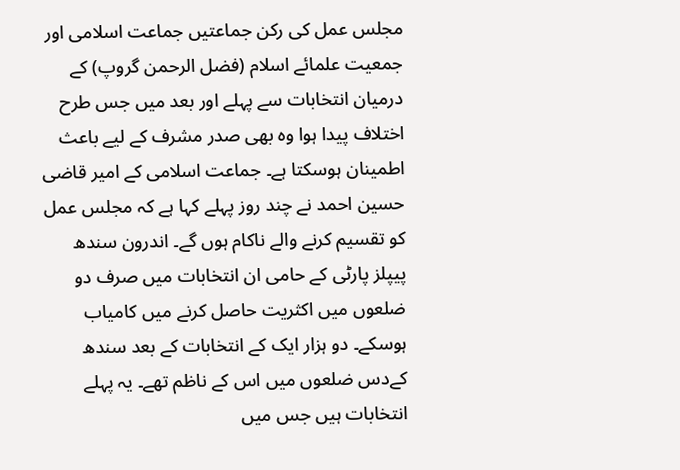مجلس عمل کی رکن جماعتیں جماعت اسلامی اور جمعیت علمائے اسلام (فضل الرحمن گروپ) کے درمیان انتخابات سے پہلے اور بعد میں جس طرح اختلاف پیدا ہوا وہ بھی صدر مشرف کے لیے باعث اطمینان ہوسکتا ہے۔ جماعت اسلامی کے امیر قاضی حسین احمد نے چند روز پہلے کہا ہے کہ مجلس عمل کو تقسیم کرنے والے ناکام ہوں گے۔ اندرون سندھ پیپلز پارٹی کے حامی ان انتخابات میں صرف دو ضلعوں میں اکثریت حاصل کرنے میں کامیاب ہوسکے۔ دو ہزار ایک کے انتخابات کے بعد سندھ کےدس ضلعوں میں اس کے ناظم تھے۔ یہ پہلے انتخابات ہیں جس میں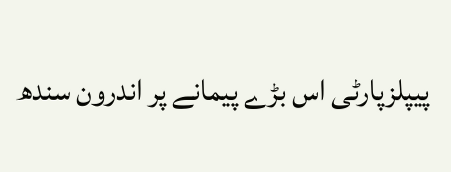پیپلزپارٹی اس بڑے پیمانے پر اندرون سندھ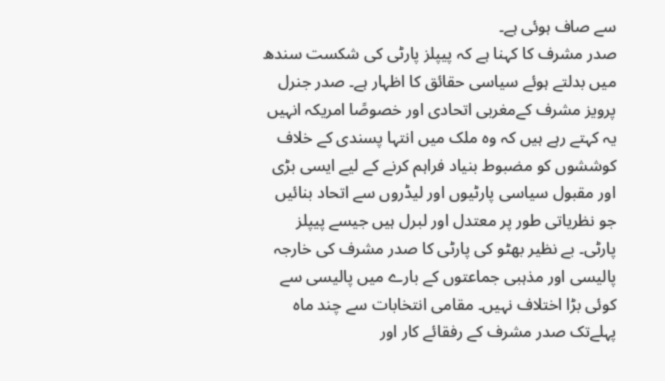سے صاف ہوئی ہے۔
صدر مشرف کا کہنا ہے کہ پیپلز پارٹی کی شکست سندھ میں بدلتے ہوئے سیاسی حقائق کا اظہار ہے۔ صدر جنرل پرویز مشرف کےمغربی اتحادی اور خصوصًا امریکہ انہیں یہ کہتے رہے ہیں کہ وہ ملک میں انتہا پسندی کے خلاف کوششوں کو مضبوط بنیاد فراہم کرنے کے لیے ایسی بڑی اور مقبول سیاسی پارٹیوں اور لیڈروں سے اتحاد بنائیں جو نظریاتی طور پر معتدل اور لبرل ہیں جیسے پیپلز پارٹی۔ بے نظیر بھٹو کی پارٹی کا صدر مشرف کی خارجہ پالیسی اور مذہبی جماعتوں کے بارے میں پالیسی سے کوئی بڑا اختلاف نہیں۔ مقامی انتخابات سے چند ماہ پہلےتک صدر مشرف کے رفقائے کار اور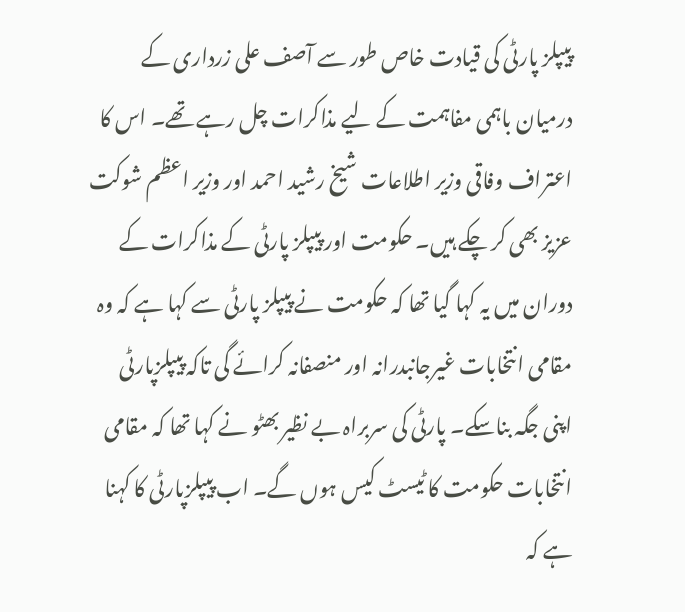پیپلز پارٹی کی قیادت خاص طور سے آصف علی زرداری کے درمیان باہمی مفاہمت کے لیے مذاکرات چل رہے تھے۔ اس کا اعتراف وفاقی وزیر اطلاعات شیخ رشید احمد اور وزیر اعظم شوکت عزیز بھی کر چکے ہیں۔ حکومت اور پیپلز پارٹی کے مذاکرات کے دوران میں یہ کہا گیا تھا کہ حکومت نے پیپلز پارٹی سے کہا ہے کہ وہ مقامی انتخابات غیرجانبدرانہ اور منصفانہ کرائے گی تاکہ پیپلزپارٹی اپنی جگہ بناسکے۔ پارٹی کی سربراہ بے نظیر بھٹو نے کہا تھا کہ مقامی انتخابات حکومت کا ٹیسٹ کیس ہوں گے۔ اب پیپلزپارٹی کا کہنا ہے کہ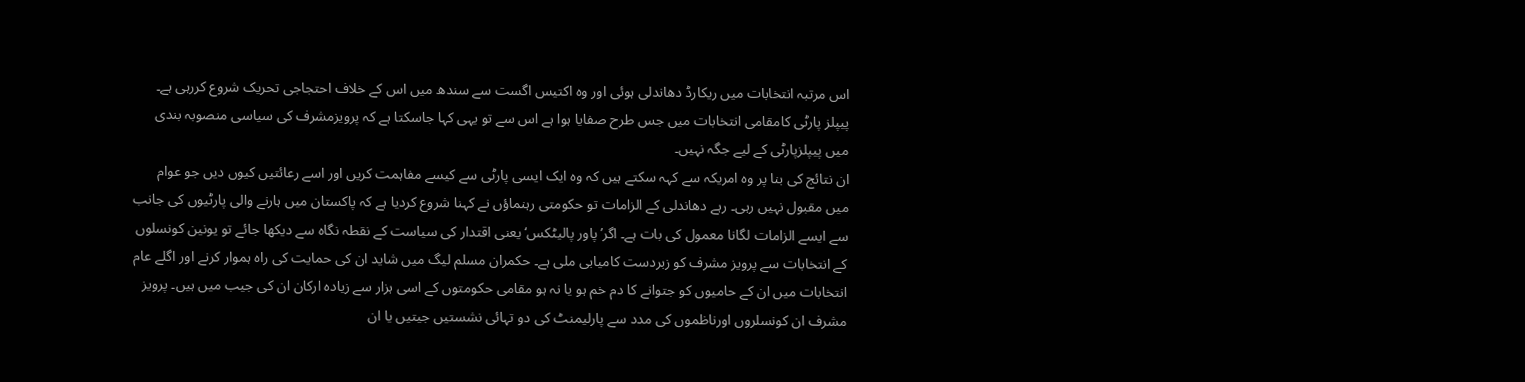اس مرتبہ انتخابات میں ریکارڈ دھاندلی ہوئی اور وہ اکتیس اگست سے سندھ میں اس کے خلاف احتجاجی تحریک شروع کررہی ہے۔ پیپلز پارٹی کامقامی انتخابات میں جس طرح صفایا ہوا ہے اس سے تو یہی کہا جاسکتا ہے کہ پرویزمشرف کی سیاسی منصوبہ بندی میں پیپلزپارٹی کے لیے جگہ نہیں۔
ان نتائج کی بنا پر وہ امریکہ سے کہہ سکتے ہیں کہ وہ ایک ایسی پارٹی سے کیسے مفاہمت کریں اور اسے رعائتیں کیوں دیں جو عوام میں مقبول نہیں رہی۔ رہے دھاندلی کے الزامات تو حکومتی رہنماؤں نے کہنا شروع کردیا ہے کہ پاکستان میں ہارنے والی پارٹیوں کی جانب سے ایسے الزامات لگانا معمول کی بات ہے۔ اگر’پاور پالیٹکس‘ یعنی اقتدار کی سیاست کے نقطہ نگاہ سے دیکھا جائے تو یونین کونسلوں کے انتخابات سے پرویز مشرف کو زبردست کامیابی ملی ہے۔ حکمران مسلم لیگ میں شاید ان کی حمایت کی راہ ہموار کرنے اور اگلے عام انتخابات میں ان کے حامیوں کو جتوانے کا دم خم ہو یا نہ ہو مقامی حکومتوں کے اسی ہزار سے زیادہ ارکان ان کی جیب میں ہیں۔ پرویز مشرف ان کونسلروں اورناظموں کی مدد سے پارلیمنٹ کی دو تہائی نشستیں جیتیں یا ان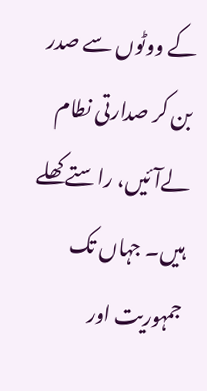کے ووٹوں سے صدر بن کر صدارتی نطام لےآئیں، راستے کھلے ہیں۔ جہاں تک جمہوریت اور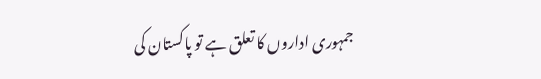جمہوری اداروں کا تعلق ہے تو پاکستان کی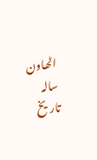اٹھاون سالہ تاریخ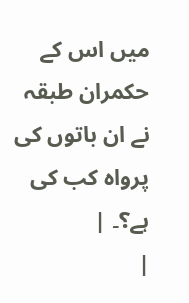میں اس کے حکمران طبقہ نے ان باتوں کی پرواہ کب کی ہے؟۔ |
|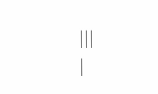|||
|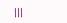|||